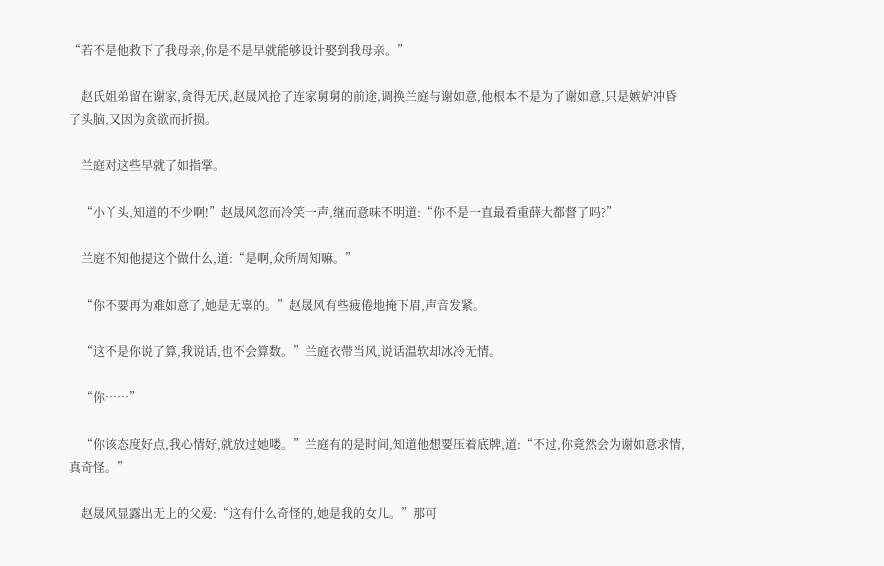“若不是他救下了我母亲,你是不是早就能够设计娶到我母亲。”

    赵氏姐弟留在谢家,贪得无厌,赵晟风抢了连家舅舅的前途,调换兰庭与谢如意,他根本不是为了谢如意,只是嫉妒冲昏了头脑,又因为贪欲而折损。

    兰庭对这些早就了如指掌。

    “小丫头,知道的不少啊!”赵晟风忽而冷笑一声,继而意味不明道:“你不是一直最看重薛大都督了吗?”

    兰庭不知他提这个做什么,道:“是啊,众所周知嘛。”

    “你不要再为难如意了,她是无辜的。”赵晟风有些疲倦地掩下眉,声音发紧。

    “这不是你说了算,我说话,也不会算数。”兰庭衣带当风,说话温软却冰冷无情。

    “你……”

    “你该态度好点,我心情好,就放过她喽。”兰庭有的是时间,知道他想要压着底牌,道:“不过,你竟然会为谢如意求情,真奇怪。”

    赵晟风显露出无上的父爱:“这有什么奇怪的,她是我的女儿。”那可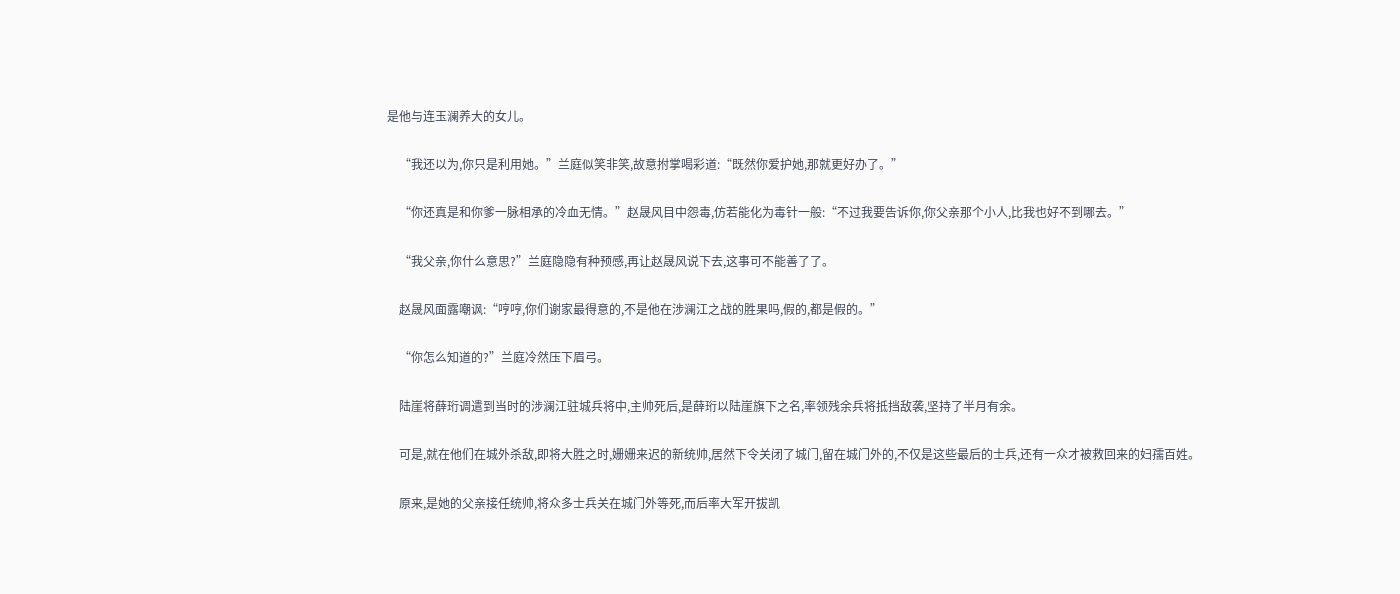是他与连玉澜养大的女儿。

    “我还以为,你只是利用她。”兰庭似笑非笑,故意拊掌喝彩道:“既然你爱护她,那就更好办了。”

    “你还真是和你爹一脉相承的冷血无情。”赵晟风目中怨毒,仿若能化为毒针一般:“不过我要告诉你,你父亲那个小人,比我也好不到哪去。”

    “我父亲,你什么意思?”兰庭隐隐有种预感,再让赵晟风说下去,这事可不能善了了。

    赵晟风面露嘲讽:“哼哼,你们谢家最得意的,不是他在涉澜江之战的胜果吗,假的,都是假的。”

    “你怎么知道的?”兰庭冷然压下眉弓。

    陆崖将薛珩调遣到当时的涉澜江驻城兵将中,主帅死后,是薛珩以陆崖旗下之名,率领残余兵将抵挡敌袭,坚持了半月有余。

    可是,就在他们在城外杀敌,即将大胜之时,姗姗来迟的新统帅,居然下令关闭了城门,留在城门外的,不仅是这些最后的士兵,还有一众才被救回来的妇孺百姓。

    原来,是她的父亲接任统帅,将众多士兵关在城门外等死,而后率大军开拔凯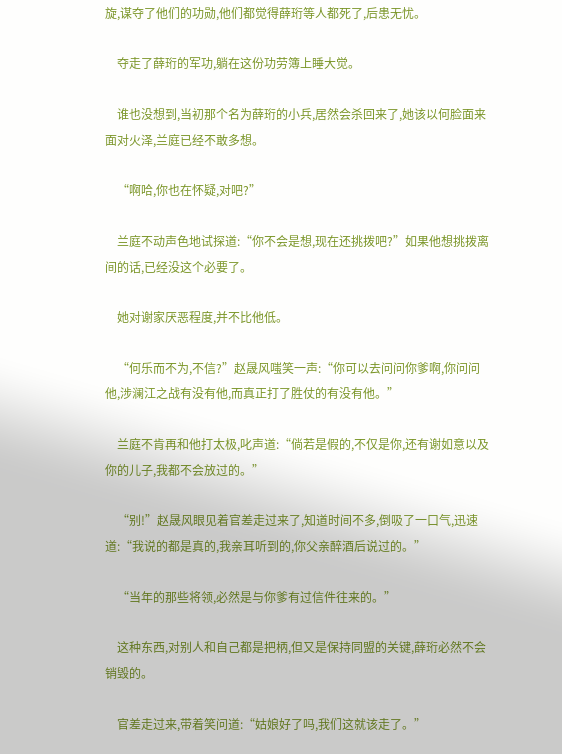旋,谋夺了他们的功勋,他们都觉得薛珩等人都死了,后患无忧。

    夺走了薛珩的军功,躺在这份功劳簿上睡大觉。

    谁也没想到,当初那个名为薛珩的小兵,居然会杀回来了,她该以何脸面来面对火泽,兰庭已经不敢多想。

    “啊哈,你也在怀疑,对吧?”

    兰庭不动声色地试探道:“你不会是想,现在还挑拨吧?”如果他想挑拨离间的话,已经没这个必要了。

    她对谢家厌恶程度,并不比他低。

    “何乐而不为,不信?”赵晟风嗤笑一声:“你可以去问问你爹啊,你问问他,涉澜江之战有没有他,而真正打了胜仗的有没有他。”

    兰庭不肯再和他打太极,叱声道:“倘若是假的,不仅是你,还有谢如意以及你的儿子,我都不会放过的。”

    “别!”赵晟风眼见着官差走过来了,知道时间不多,倒吸了一口气,迅速道:“我说的都是真的,我亲耳听到的,你父亲醉酒后说过的。”

    “当年的那些将领,必然是与你爹有过信件往来的。”

    这种东西,对别人和自己都是把柄,但又是保持同盟的关键,薛珩必然不会销毁的。

    官差走过来,带着笑问道:“姑娘好了吗,我们这就该走了。”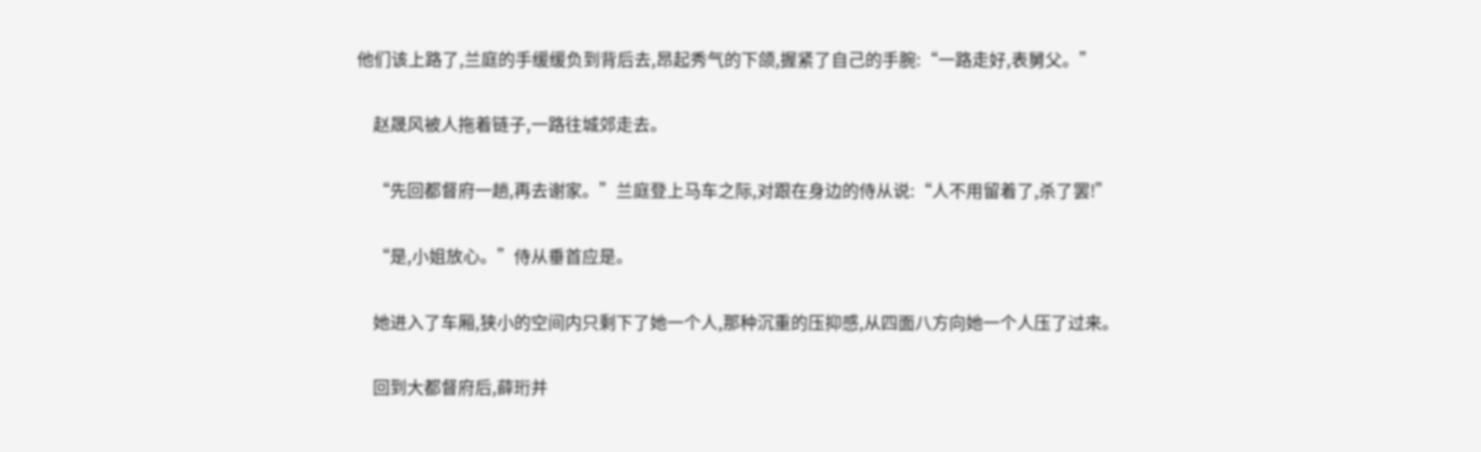他们该上路了,兰庭的手缓缓负到背后去,昂起秀气的下颌,握紧了自己的手腕:“一路走好,表舅父。”

    赵晟风被人拖着链子,一路往城郊走去。

    “先回都督府一趟,再去谢家。”兰庭登上马车之际,对跟在身边的侍从说:“人不用留着了,杀了罢!”

    “是,小姐放心。”侍从垂首应是。

    她进入了车厢,狭小的空间内只剩下了她一个人,那种沉重的压抑感,从四面八方向她一个人压了过来。

    回到大都督府后,薛珩并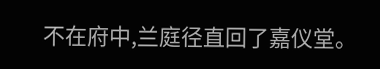不在府中,兰庭径直回了嘉仪堂。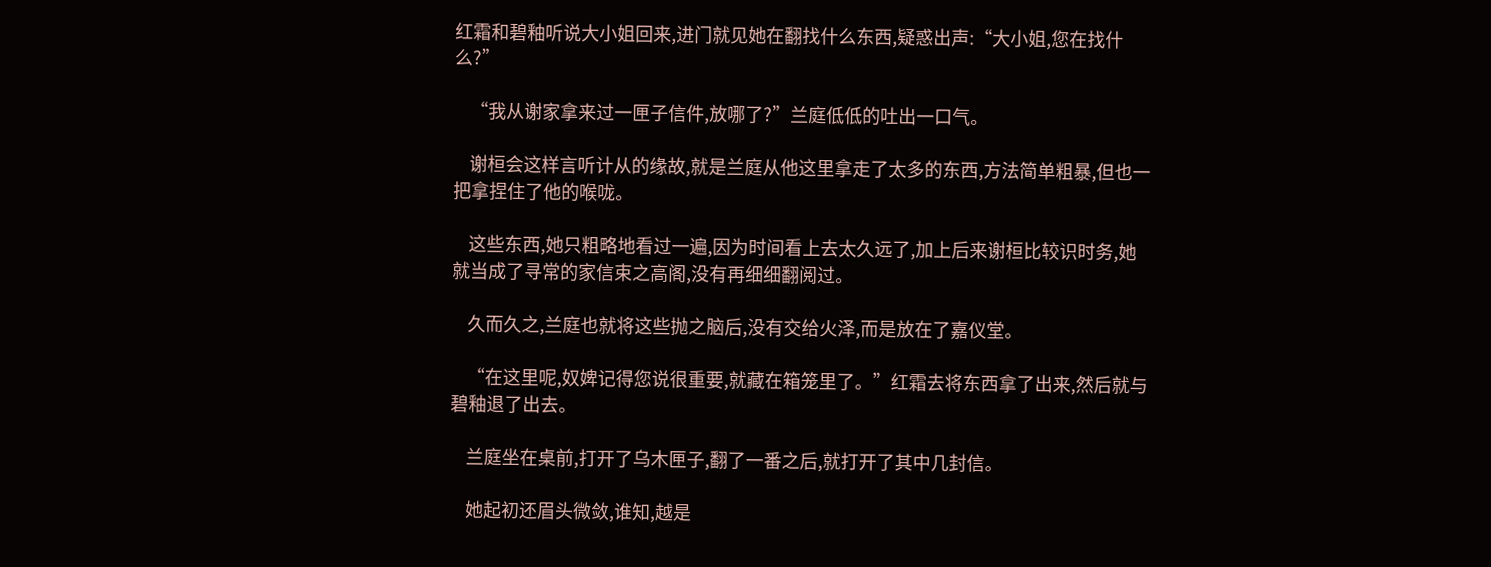红霜和碧釉听说大小姐回来,进门就见她在翻找什么东西,疑惑出声:“大小姐,您在找什么?”

    “我从谢家拿来过一匣子信件,放哪了?”兰庭低低的吐出一口气。

    谢桓会这样言听计从的缘故,就是兰庭从他这里拿走了太多的东西,方法简单粗暴,但也一把拿捏住了他的喉咙。

    这些东西,她只粗略地看过一遍,因为时间看上去太久远了,加上后来谢桓比较识时务,她就当成了寻常的家信束之高阁,没有再细细翻阅过。

    久而久之,兰庭也就将这些抛之脑后,没有交给火泽,而是放在了嘉仪堂。

    “在这里呢,奴婢记得您说很重要,就藏在箱笼里了。”红霜去将东西拿了出来,然后就与碧釉退了出去。

    兰庭坐在桌前,打开了乌木匣子,翻了一番之后,就打开了其中几封信。

    她起初还眉头微敛,谁知,越是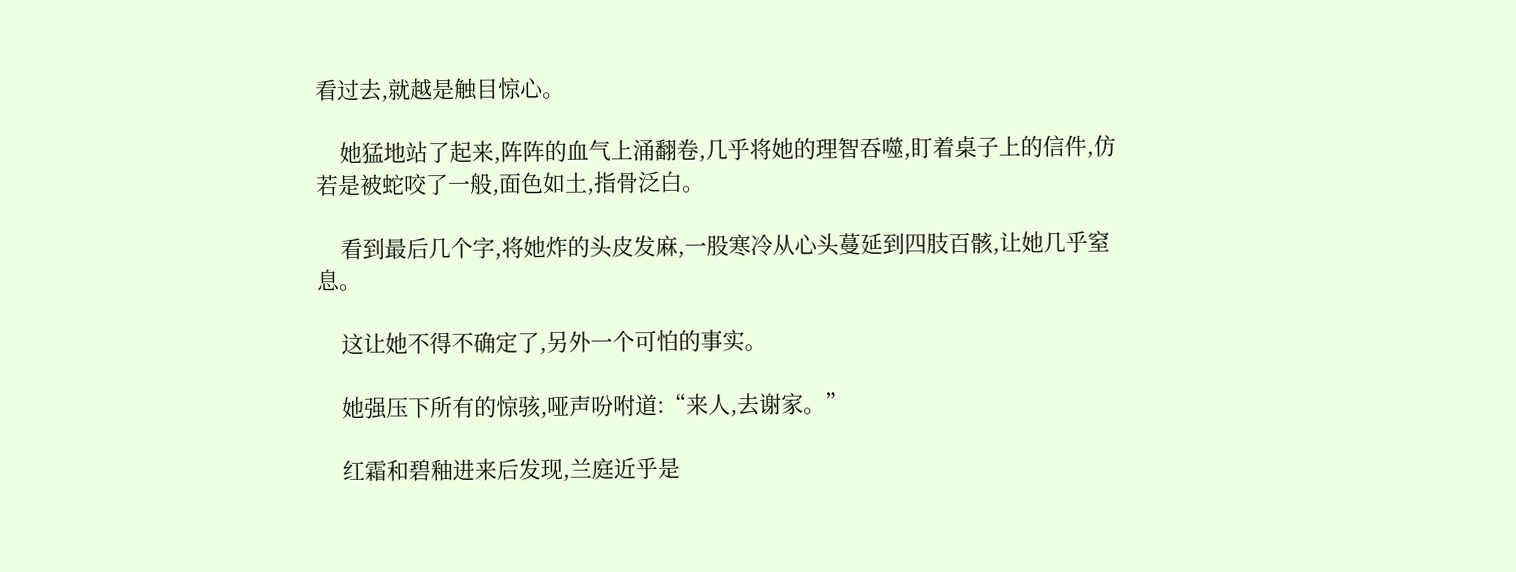看过去,就越是触目惊心。

    她猛地站了起来,阵阵的血气上涌翻卷,几乎将她的理智吞噬,盯着桌子上的信件,仿若是被蛇咬了一般,面色如土,指骨泛白。

    看到最后几个字,将她炸的头皮发麻,一股寒冷从心头蔓延到四肢百骸,让她几乎窒息。

    这让她不得不确定了,另外一个可怕的事实。

    她强压下所有的惊骇,哑声吩咐道:“来人,去谢家。”

    红霜和碧釉进来后发现,兰庭近乎是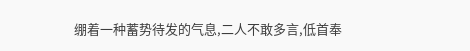绷着一种蓄势待发的气息,二人不敢多言,低首奉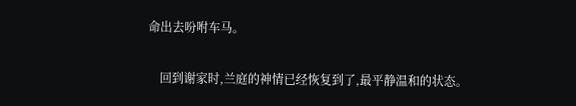命出去吩咐车马。

    回到谢家时,兰庭的神情已经恢复到了,最平静温和的状态。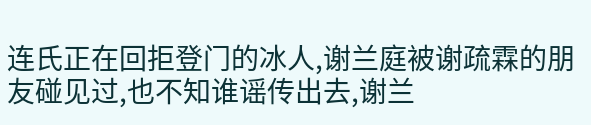连氏正在回拒登门的冰人,谢兰庭被谢疏霖的朋友碰见过,也不知谁谣传出去,谢兰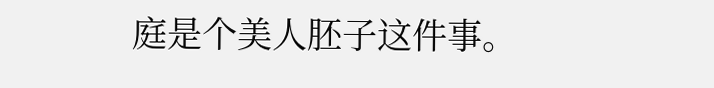庭是个美人胚子这件事。